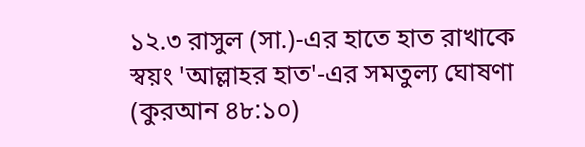১২.৩ রাসুল (সা.)-এর হাতে হাত রাখাকে স্বয়ং 'আল্লাহর হাত'-এর সমতুল্য ঘোষণা (কুরআন ৪৮:১০)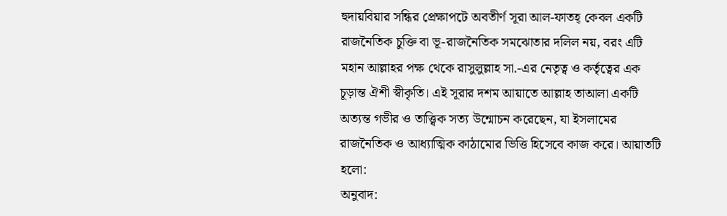হুদায়বিয়ার সন্ধির প্রেক্ষাপটে অবতীর্ণ সূরা আল-ফাতহ্ কেবল একটি রাজনৈতিক চুক্তি বা ভূ-রাজনৈতিক সমঝোতার দলিল নয়, বরং এটি মহান আল্লাহর পক্ষ থেকে রাসুলুল্লাহ সা.-এর নেতৃত্ব ও কর্তৃত্বের এক চূড়ান্ত ঐশী স্বীকৃতি। এই সূরার দশম আয়াতে আল্লাহ তাআলা একটি অত্যন্ত গভীর ও তাত্ত্বিক সত্য উন্মোচন করেছেন, যা ইসলামের রাজনৈতিক ও আধ্যাত্মিক কাঠামোর ভিত্তি হিসেবে কাজ করে। আয়াতটি হলো:
অনুবাদ: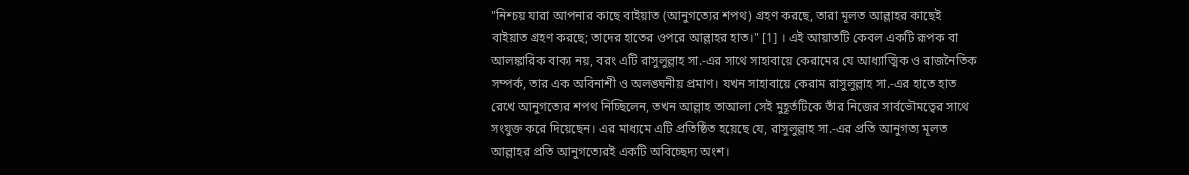"নিশ্চয় যারা আপনার কাছে বাইয়াত (আনুগত্যের শপথ) গ্রহণ করছে, তারা মূলত আল্লাহর কাছেই বাইয়াত গ্রহণ করছে; তাদের হাতের ওপরে আল্লাহর হাত।" [1] । এই আয়াতটি কেবল একটি রূপক বা আলঙ্কারিক বাক্য নয়, বরং এটি রাসুলুল্লাহ সা.-এর সাথে সাহাবায়ে কেরামের যে আধ্যাত্মিক ও রাজনৈতিক সম্পর্ক, তার এক অবিনাশী ও অলঙ্ঘনীয় প্রমাণ। যখন সাহাবায়ে কেরাম রাসুলুল্লাহ সা.-এর হাতে হাত রেখে আনুগত্যের শপথ নিচ্ছিলেন, তখন আল্লাহ তাআলা সেই মুহূর্তটিকে তাঁর নিজের সার্বভৌমত্বের সাথে সংযুক্ত করে দিয়েছেন। এর মাধ্যমে এটি প্রতিষ্ঠিত হয়েছে যে, রাসুলুল্লাহ সা.-এর প্রতি আনুগত্য মূলত আল্লাহর প্রতি আনুগত্যেরই একটি অবিচ্ছেদ্য অংশ।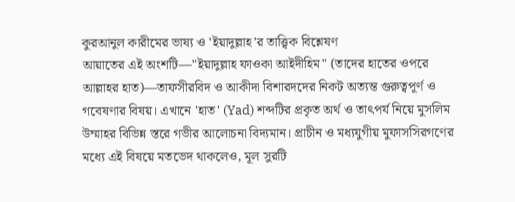কুরআনুল কারীমের ভাষ্য ও 'ইয়াদুল্লাহ'র তাত্ত্বিক বিশ্লেষণ
আয়াতের এই অংশটি—"ইয়াদুল্লাহ ফাওকা আইদীহিম" (তাদের হাতের ওপরে আল্লাহর হাত)—তাফসীরবিদ ও আকীদা বিশারদদের নিকট অত্যন্ত গুরুত্বপূর্ণ ও গবেষণার বিষয়। এখানে 'হাত' (Yad) শব্দটির প্রকৃত অর্থ ও তাৎপর্য নিয়ে মুসলিম উম্মাহর বিভিন্ন স্তরে গভীর আলোচনা বিদ্যমান। প্রাচীন ও মধ্যযুগীয় মুফাসসিরগণের মধ্যে এই বিষয়ে মতভেদ থাকলেও, মূল সুরটি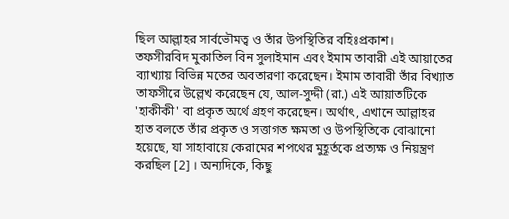ছিল আল্লাহর সার্বভৌমত্ব ও তাঁর উপস্থিতির বহিঃপ্রকাশ।
তফসীরবিদ মুকাতিল বিন সুলাইমান এবং ইমাম তাবারী এই আয়াতের ব্যাখ্যায় বিভিন্ন মতের অবতারণা করেছেন। ইমাম তাবারী তাঁর বিখ্যাত তাফসীরে উল্লেখ করেছেন যে, আল-সুদ্দী (রা.) এই আয়াতটিকে 'হাকীকী' বা প্রকৃত অর্থে গ্রহণ করেছেন। অর্থাৎ, এখানে আল্লাহর হাত বলতে তাঁর প্রকৃত ও সত্তাগত ক্ষমতা ও উপস্থিতিকে বোঝানো হয়েছে, যা সাহাবায়ে কেরামের শপথের মুহূর্তকে প্রত্যক্ষ ও নিয়ন্ত্রণ করছিল [2] । অন্যদিকে, কিছু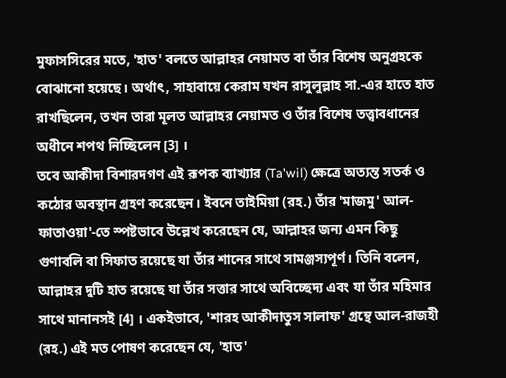মুফাসসিরের মতে, 'হাত' বলতে আল্লাহর নেয়ামত বা তাঁর বিশেষ অনুগ্রহকে বোঝানো হয়েছে। অর্থাৎ, সাহাবায়ে কেরাম যখন রাসুলুল্লাহ সা.-এর হাতে হাত রাখছিলেন, তখন তারা মূলত আল্লাহর নেয়ামত ও তাঁর বিশেষ তত্ত্বাবধানের অধীনে শপথ নিচ্ছিলেন [3] ।
তবে আকীদা বিশারদগণ এই রূপক ব্যাখ্যার (Ta'wil) ক্ষেত্রে অত্যন্ত সতর্ক ও কঠোর অবস্থান গ্রহণ করেছেন। ইবনে তাইমিয়া (রহ.) তাঁর 'মাজমু' আল-ফাতাওয়া'-তে স্পষ্টভাবে উল্লেখ করেছেন যে, আল্লাহর জন্য এমন কিছু গুণাবলি বা সিফাত রয়েছে যা তাঁর শানের সাথে সামঞ্জস্যপূর্ণ। তিনি বলেন, আল্লাহর দুটি হাত রয়েছে যা তাঁর সত্তার সাথে অবিচ্ছেদ্য এবং যা তাঁর মহিমার সাথে মানানসই [4] । একইভাবে, 'শারহ আকীদাতুস সালাফ' গ্রন্থে আল-রাজহী (রহ.) এই মত পোষণ করেছেন যে, 'হাত'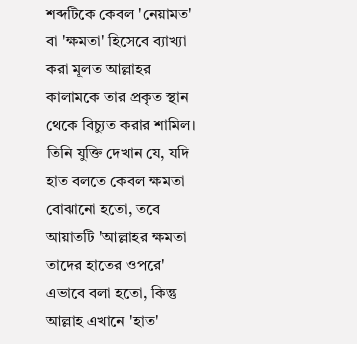শব্দটিকে কেবল 'নেয়ামত' বা 'ক্ষমতা' হিসেবে ব্যাখ্যা করা মূলত আল্লাহর কালামকে তার প্রকৃত স্থান থেকে বিচ্যুত করার শামিল। তিনি যুক্তি দেখান যে, যদি হাত বলতে কেবল ক্ষমতা বোঝানো হতো, তবে আয়াতটি 'আল্লাহর ক্ষমতা তাদের হাতের ওপরে' এভাবে বলা হতো, কিন্তু আল্লাহ এখানে 'হাত'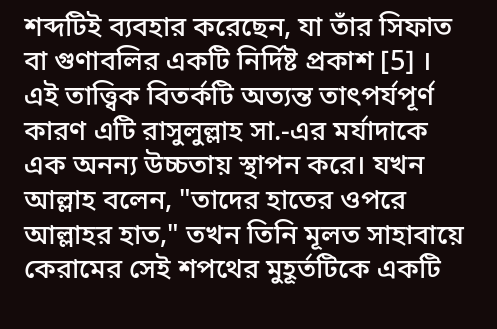শব্দটিই ব্যবহার করেছেন, যা তাঁর সিফাত বা গুণাবলির একটি নির্দিষ্ট প্রকাশ [5] ।
এই তাত্ত্বিক বিতর্কটি অত্যন্ত তাৎপর্যপূর্ণ কারণ এটি রাসুলুল্লাহ সা.-এর মর্যাদাকে এক অনন্য উচ্চতায় স্থাপন করে। যখন আল্লাহ বলেন, "তাদের হাতের ওপরে আল্লাহর হাত," তখন তিনি মূলত সাহাবায়ে কেরামের সেই শপথের মুহূর্তটিকে একটি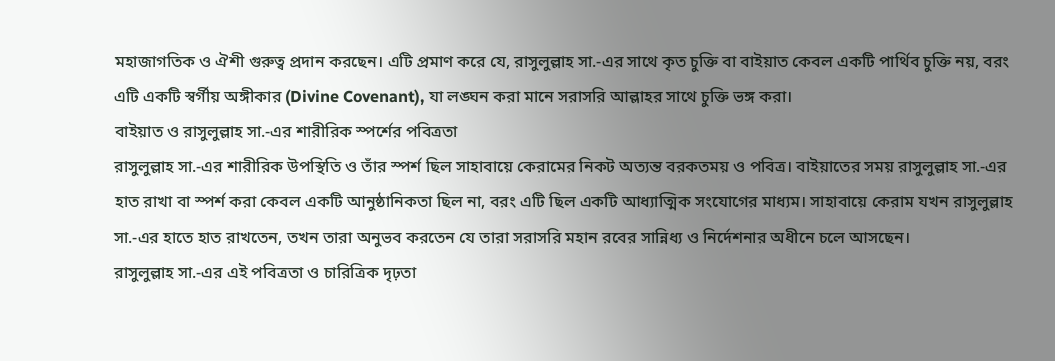মহাজাগতিক ও ঐশী গুরুত্ব প্রদান করছেন। এটি প্রমাণ করে যে, রাসুলুল্লাহ সা.-এর সাথে কৃত চুক্তি বা বাইয়াত কেবল একটি পার্থিব চুক্তি নয়, বরং এটি একটি স্বর্গীয় অঙ্গীকার (Divine Covenant), যা লঙ্ঘন করা মানে সরাসরি আল্লাহর সাথে চুক্তি ভঙ্গ করা।
বাইয়াত ও রাসুলুল্লাহ সা.-এর শারীরিক স্পর্শের পবিত্রতা
রাসুলুল্লাহ সা.-এর শারীরিক উপস্থিতি ও তাঁর স্পর্শ ছিল সাহাবায়ে কেরামের নিকট অত্যন্ত বরকতময় ও পবিত্র। বাইয়াতের সময় রাসুলুল্লাহ সা.-এর হাত রাখা বা স্পর্শ করা কেবল একটি আনুষ্ঠানিকতা ছিল না, বরং এটি ছিল একটি আধ্যাত্মিক সংযোগের মাধ্যম। সাহাবায়ে কেরাম যখন রাসুলুল্লাহ সা.-এর হাতে হাত রাখতেন, তখন তারা অনুভব করতেন যে তারা সরাসরি মহান রবের সান্নিধ্য ও নির্দেশনার অধীনে চলে আসছেন।
রাসুলুল্লাহ সা.-এর এই পবিত্রতা ও চারিত্রিক দৃঢ়তা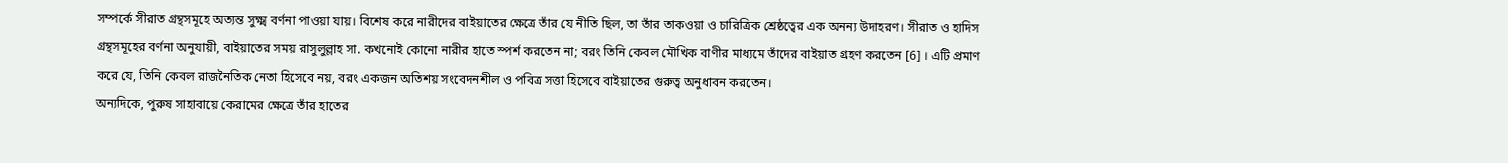সম্পর্কে সীরাত গ্রন্থসমূহে অত্যন্ত সুক্ষ্ম বর্ণনা পাওয়া যায়। বিশেষ করে নারীদের বাইয়াতের ক্ষেত্রে তাঁর যে নীতি ছিল, তা তাঁর তাকওয়া ও চারিত্রিক শ্রেষ্ঠত্বের এক অনন্য উদাহরণ। সীরাত ও হাদিস গ্রন্থসমূহের বর্ণনা অনুযায়ী, বাইয়াতের সময় রাসুলুল্লাহ সা. কখনোই কোনো নারীর হাতে স্পর্শ করতেন না; বরং তিনি কেবল মৌখিক বাণীর মাধ্যমে তাঁদের বাইয়াত গ্রহণ করতেন [6] । এটি প্রমাণ করে যে, তিনি কেবল রাজনৈতিক নেতা হিসেবে নয়, বরং একজন অতিশয় সংবেদনশীল ও পবিত্র সত্তা হিসেবে বাইয়াতের গুরুত্ব অনুধাবন করতেন।
অন্যদিকে, পুরুষ সাহাবায়ে কেরামের ক্ষেত্রে তাঁর হাতের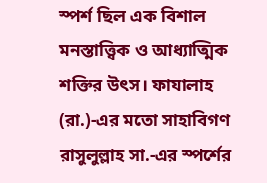স্পর্শ ছিল এক বিশাল মনস্তাত্ত্বিক ও আধ্যাত্মিক শক্তির উৎস। ফাযালাহ (রা.)-এর মতো সাহাবিগণ রাসুলুল্লাহ সা.-এর স্পর্শের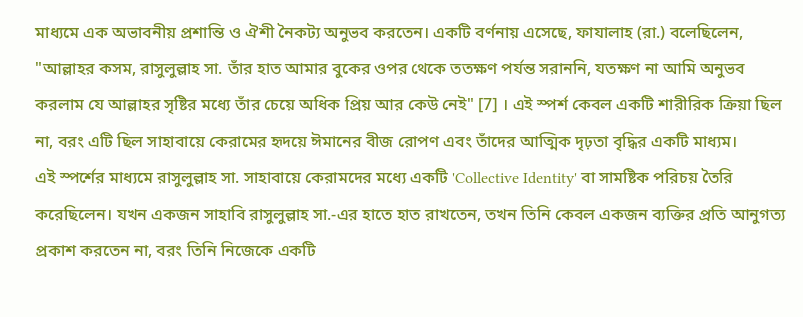মাধ্যমে এক অভাবনীয় প্রশান্তি ও ঐশী নৈকট্য অনুভব করতেন। একটি বর্ণনায় এসেছে, ফাযালাহ (রা.) বলেছিলেন, "আল্লাহর কসম, রাসুলুল্লাহ সা. তাঁর হাত আমার বুকের ওপর থেকে ততক্ষণ পর্যন্ত সরাননি, যতক্ষণ না আমি অনুভব করলাম যে আল্লাহর সৃষ্টির মধ্যে তাঁর চেয়ে অধিক প্রিয় আর কেউ নেই" [7] । এই স্পর্শ কেবল একটি শারীরিক ক্রিয়া ছিল না, বরং এটি ছিল সাহাবায়ে কেরামের হৃদয়ে ঈমানের বীজ রোপণ এবং তাঁদের আত্মিক দৃঢ়তা বৃদ্ধির একটি মাধ্যম।
এই স্পর্শের মাধ্যমে রাসুলুল্লাহ সা. সাহাবায়ে কেরামদের মধ্যে একটি 'Collective Identity' বা সামষ্টিক পরিচয় তৈরি করেছিলেন। যখন একজন সাহাবি রাসুলুল্লাহ সা.-এর হাতে হাত রাখতেন, তখন তিনি কেবল একজন ব্যক্তির প্রতি আনুগত্য প্রকাশ করতেন না, বরং তিনি নিজেকে একটি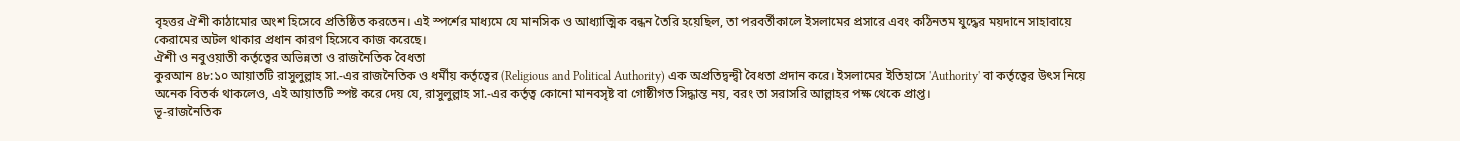বৃহত্তর ঐশী কাঠামোর অংশ হিসেবে প্রতিষ্ঠিত করতেন। এই স্পর্শের মাধ্যমে যে মানসিক ও আধ্যাত্মিক বন্ধন তৈরি হয়েছিল, তা পরবর্তীকালে ইসলামের প্রসারে এবং কঠিনতম যুদ্ধের ময়দানে সাহাবায়ে কেরামের অটল থাকার প্রধান কারণ হিসেবে কাজ করেছে।
ঐশী ও নবুওয়াতী কর্তৃত্বের অভিন্নতা ও রাজনৈতিক বৈধতা
কুরআন ৪৮:১০ আয়াতটি রাসুলুল্লাহ সা.-এর রাজনৈতিক ও ধর্মীয় কর্তৃত্বের (Religious and Political Authority) এক অপ্রতিদ্বন্দ্বী বৈধতা প্রদান করে। ইসলামের ইতিহাসে 'Authority' বা কর্তৃত্বের উৎস নিয়ে অনেক বিতর্ক থাকলেও, এই আয়াতটি স্পষ্ট করে দেয় যে, রাসুলুল্লাহ সা.-এর কর্তৃত্ব কোনো মানবসৃষ্ট বা গোষ্ঠীগত সিদ্ধান্ত নয়, বরং তা সরাসরি আল্লাহর পক্ষ থেকে প্রাপ্ত।
ভূ-রাজনৈতিক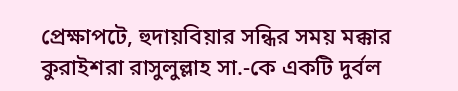প্রেক্ষাপটে, হুদায়বিয়ার সন্ধির সময় মক্কার কুরাইশরা রাসুলুল্লাহ সা.-কে একটি দুর্বল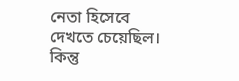নেতা হিসেবে দেখতে চেয়েছিল। কিন্তু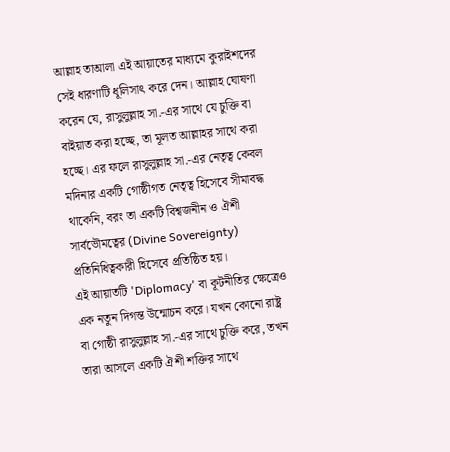আল্লাহ তাআলা এই আয়াতের মাধ্যমে কুরাইশদের সেই ধারণাটি ধূলিসাৎ করে দেন। আল্লাহ ঘোষণা করেন যে, রাসুলুল্লাহ সা.-এর সাথে যে চুক্তি বা বাইয়াত করা হচ্ছে, তা মূলত আল্লাহর সাথে করা হচ্ছে। এর ফলে রাসুলুল্লাহ সা.-এর নেতৃত্ব কেবল মদিনার একটি গোষ্ঠীগত নেতৃত্ব হিসেবে সীমাবদ্ধ থাকেনি, বরং তা একটি বিশ্বজনীন ও ঐশী সার্বভৌমত্বের (Divine Sovereignty) প্রতিনিধিত্বকারী হিসেবে প্রতিষ্ঠিত হয়।
এই আয়াতটি 'Diplomacy' বা কূটনীতির ক্ষেত্রেও এক নতুন দিগন্ত উন্মোচন করে। যখন কোনো রাষ্ট্র বা গোষ্ঠী রাসুলুল্লাহ সা.-এর সাথে চুক্তি করে, তখন তারা আসলে একটি ঐশী শক্তির সাথে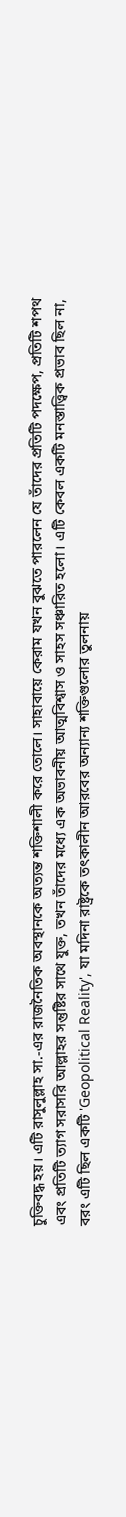চুক্তিবদ্ধ হয়। এটি রাসুলুল্লাহ সা.-এর রাজনৈতিক অবস্থানকে অত্যন্ত শক্তিশালী করে তোলে। সাহাবায়ে কেরাম যখন বুঝতে পারলেন যে তাঁদের প্রতিটি পদক্ষেপ, প্রতিটি শপথ এবং প্রতিটি ত্যাগ সরাসরি আল্লাহর সন্তুষ্টির সাথে যুক্ত, তখন তাঁদের মধ্যে এক অভাবনীয় আত্মবিশ্বাস ও সাহস সঞ্চারিত হলো। এটি কেবল একটি মনস্তাত্ত্বিক প্রভাব ছিল না, বরং এটি ছিল একটি 'Geopolitical Reality', যা মদিনা রাষ্ট্রকে তৎকালীন আরবের অন্যান্য শক্তিগুলোর তুলনায়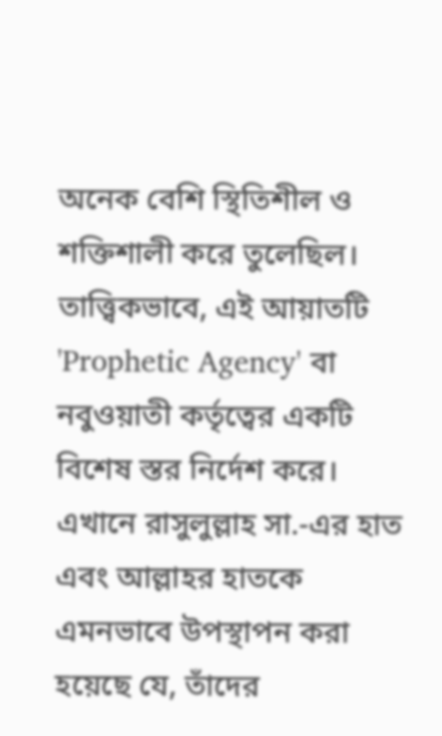অনেক বেশি স্থিতিশীল ও শক্তিশালী করে তুলেছিল।
তাত্ত্বিকভাবে, এই আয়াতটি 'Prophetic Agency' বা নবুওয়াতী কর্তৃত্বের একটি বিশেষ স্তর নির্দেশ করে। এখানে রাসুলুল্লাহ সা.-এর হাত এবং আল্লাহর হাতকে এমনভাবে উপস্থাপন করা হয়েছে যে, তাঁদের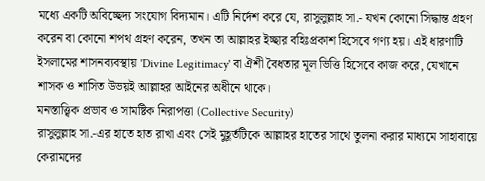মধ্যে একটি অবিচ্ছেদ্য সংযোগ বিদ্যমান। এটি নির্দেশ করে যে, রাসুলুল্লাহ সা.- যখন কোনো সিদ্ধান্ত গ্রহণ করেন বা কোনো শপথ গ্রহণ করেন, তখন তা আল্লাহর ইচ্ছার বহিঃপ্রকাশ হিসেবে গণ্য হয়। এই ধারণাটি ইসলামের শাসনব্যবস্থায় 'Divine Legitimacy' বা ঐশী বৈধতার মূল ভিত্তি হিসেবে কাজ করে, যেখানে শাসক ও শাসিত উভয়ই আল্লাহর আইনের অধীনে থাকে।
মনস্তাত্ত্বিক প্রভাব ও সামষ্টিক নিরাপত্তা (Collective Security)
রাসুলুল্লাহ সা.-এর হাতে হাত রাখা এবং সেই মুহূর্তটিকে আল্লাহর হাতের সাথে তুলনা করার মাধ্যমে সাহাবায়ে কেরামদের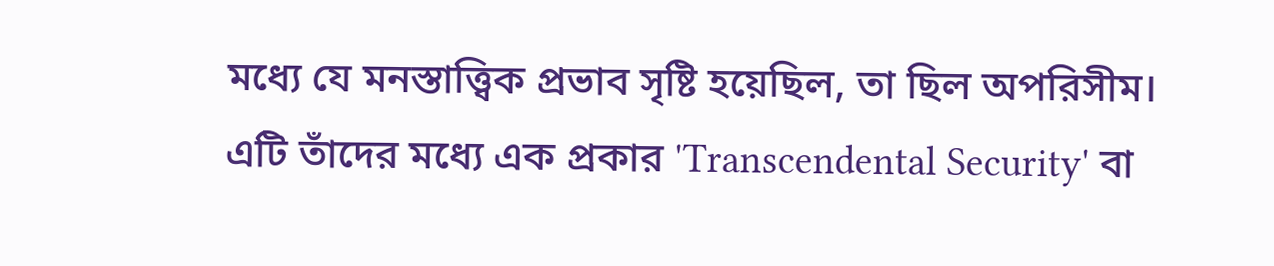মধ্যে যে মনস্তাত্ত্বিক প্রভাব সৃষ্টি হয়েছিল, তা ছিল অপরিসীম। এটি তাঁদের মধ্যে এক প্রকার 'Transcendental Security' বা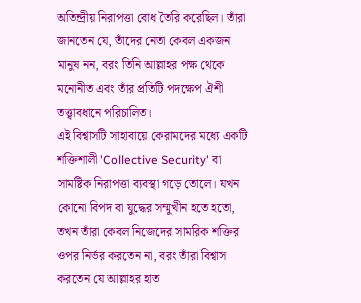অতিন্দ্রীয় নিরাপত্তা বোধ তৈরি করেছিল। তাঁরা জানতেন যে, তাঁদের নেতা কেবল একজন মানুষ নন, বরং তিনি আল্লাহর পক্ষ থেকে মনোনীত এবং তাঁর প্রতিটি পদক্ষেপ ঐশী তত্ত্বাবধানে পরিচালিত।
এই বিশ্বাসটি সাহাবায়ে কেরামদের মধ্যে একটি শক্তিশালী 'Collective Security' বা সামষ্টিক নিরাপত্তা ব্যবস্থা গড়ে তোলে। যখন কোনো বিপদ বা যুদ্ধের সম্মুখীন হতে হতো, তখন তাঁরা কেবল নিজেদের সামরিক শক্তির ওপর নির্ভর করতেন না, বরং তাঁরা বিশ্বাস করতেন যে আল্লাহর হাত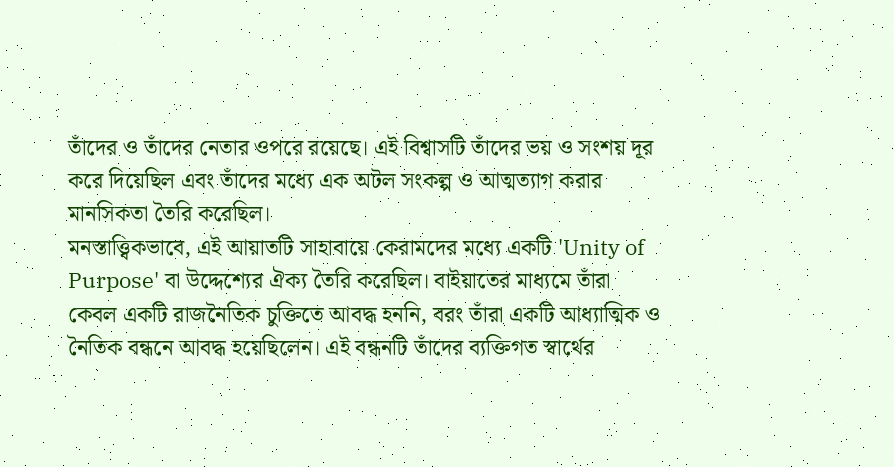তাঁদের ও তাঁদের নেতার ওপরে রয়েছে। এই বিশ্বাসটি তাঁদের ভয় ও সংশয় দূর করে দিয়েছিল এবং তাঁদের মধ্যে এক অটল সংকল্প ও আত্মত্যাগ করার মানসিকতা তৈরি করেছিল।
মনস্তাত্ত্বিকভাবে, এই আয়াতটি সাহাবায়ে কেরামদের মধ্যে একটি 'Unity of Purpose' বা উদ্দেশ্যের ঐক্য তৈরি করেছিল। বাইয়াতের মাধ্যমে তাঁরা কেবল একটি রাজনৈতিক চুক্তিতে আবদ্ধ হননি, বরং তাঁরা একটি আধ্যাত্মিক ও নৈতিক বন্ধনে আবদ্ধ হয়েছিলেন। এই বন্ধনটি তাঁদের ব্যক্তিগত স্বার্থের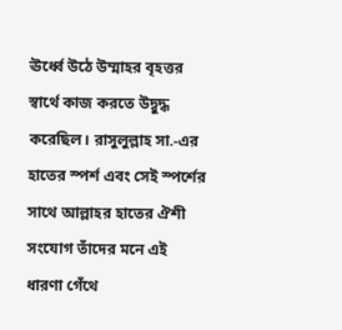ঊর্ধ্বে উঠে উম্মাহর বৃহত্তর স্বার্থে কাজ করতে উদ্বুদ্ধ করেছিল। রাসুলুল্লাহ সা.-এর হাতের স্পর্শ এবং সেই স্পর্শের সাথে আল্লাহর হাতের ঐশী সংযোগ তাঁদের মনে এই ধারণা গেঁথে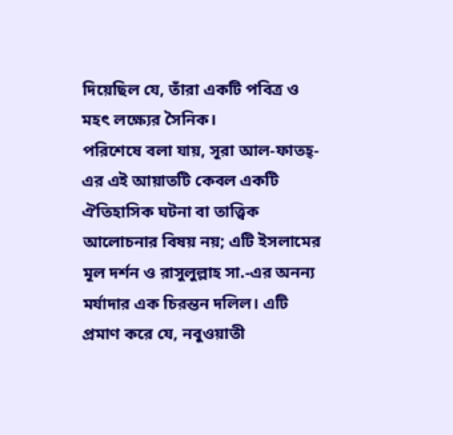দিয়েছিল যে, তাঁরা একটি পবিত্র ও মহৎ লক্ষ্যের সৈনিক।
পরিশেষে বলা যায়, সূরা আল-ফাতহ্-এর এই আয়াতটি কেবল একটি ঐতিহাসিক ঘটনা বা তাত্ত্বিক আলোচনার বিষয় নয়; এটি ইসলামের মূল দর্শন ও রাসুলুল্লাহ সা.-এর অনন্য মর্যাদার এক চিরন্তন দলিল। এটি প্রমাণ করে যে, নবুওয়াতী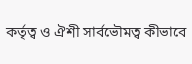কর্তৃত্ব ও ঐশী সার্বভৌমত্ব কীভাবে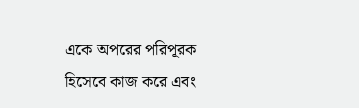একে অপরের পরিপূরক হিসেবে কাজ করে এবং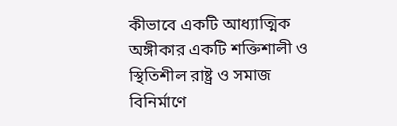কীভাবে একটি আধ্যাত্মিক অঙ্গীকার একটি শক্তিশালী ও স্থিতিশীল রাষ্ট্র ও সমাজ বিনির্মাণে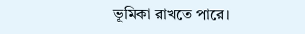ভূমিকা রাখতে পারে।